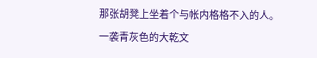那张胡凳上坐着个与帐内格格不入的人。
一袭青灰色的大乾文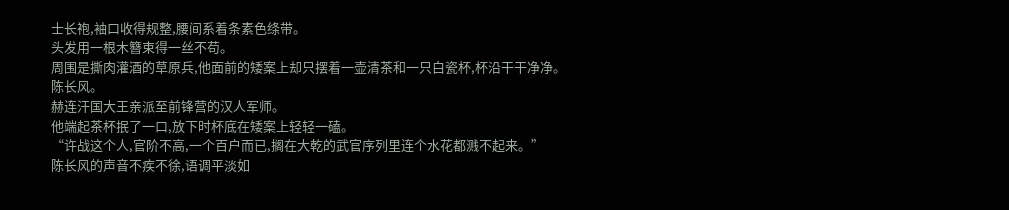士长袍,袖口收得规整,腰间系着条素色绦带。
头发用一根木簪束得一丝不苟。
周围是撕肉灌酒的草原兵,他面前的矮案上却只摆着一壶清茶和一只白瓷杯,杯沿干干净净。
陈长风。
赫连汗国大王亲派至前锋营的汉人军师。
他端起茶杯抿了一口,放下时杯底在矮案上轻轻一磕。
“许战这个人,官阶不高,一个百户而已,搁在大乾的武官序列里连个水花都溅不起来。”
陈长风的声音不疾不徐,语调平淡如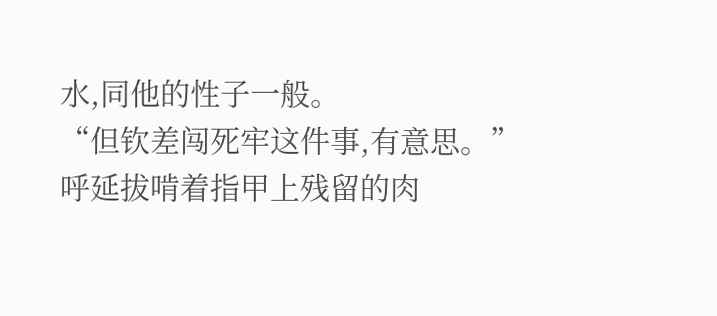水,同他的性子一般。
“但钦差闯死牢这件事,有意思。”
呼延拔啃着指甲上残留的肉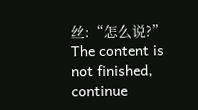丝:“怎么说?”
The content is not finished, continue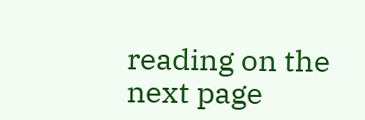reading on the next page